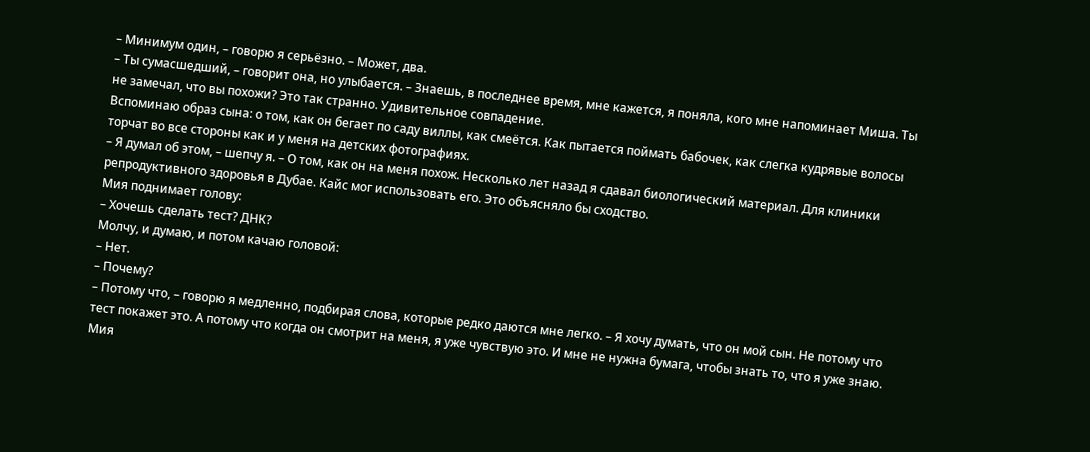– Минимум один, – говорю я серьёзно. – Может, два.
– Ты сумасшедший, – говорит она, но улыбается. – Знаешь, в последнее время, мне кажется, я поняла, кого мне напоминает Миша. Ты не замечал, что вы похожи? Это так странно. Удивительное совпадение.
Вспоминаю образ сына: о том, как он бегает по саду виллы, как смеётся. Как пытается поймать бабочек, как слегка кудрявые волосы торчат во все стороны как и у меня на детских фотографиях.
– Я думал об этом, – шепчу я. – О том, как он на меня похож. Несколько лет назад я сдавал биологический материал. Для клиники репродуктивного здоровья в Дубае. Кайс мог использовать его. Это объясняло бы сходство.
Мия поднимает голову:
– Хочешь сделать тест? ДНК?
Молчу, и думаю, и потом качаю головой:
– Нет.
– Почему?
– Потому что, – говорю я медленно, подбирая слова, которые редко даются мне легко. – Я хочу думать, что он мой сын. Не потому что тест покажет это. А потому что когда он смотрит на меня, я уже чувствую это. И мне не нужна бумага, чтобы знать то, что я уже знаю.
Мия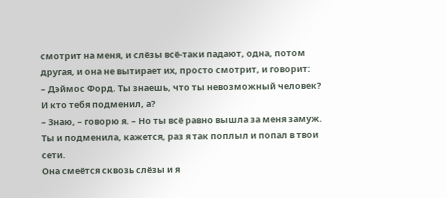смотрит на меня, и слёзы всё-таки падают, одна, потом другая, и она не вытирает их, просто смотрит, и говорит:
– Дэймос Форд. Ты знаешь, что ты невозможный человек? И кто тебя подменил, а?
– Знаю, – говорю я. – Но ты всё равно вышла за меня замуж. Ты и подменила, кажется, раз я так поплыл и попал в твои сети.
Она смеётся сквозь слёзы и я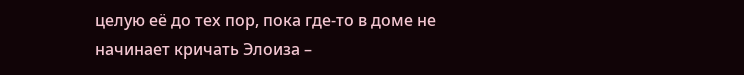целую её до тех пор, пока где-то в доме не начинает кричать Элоиза –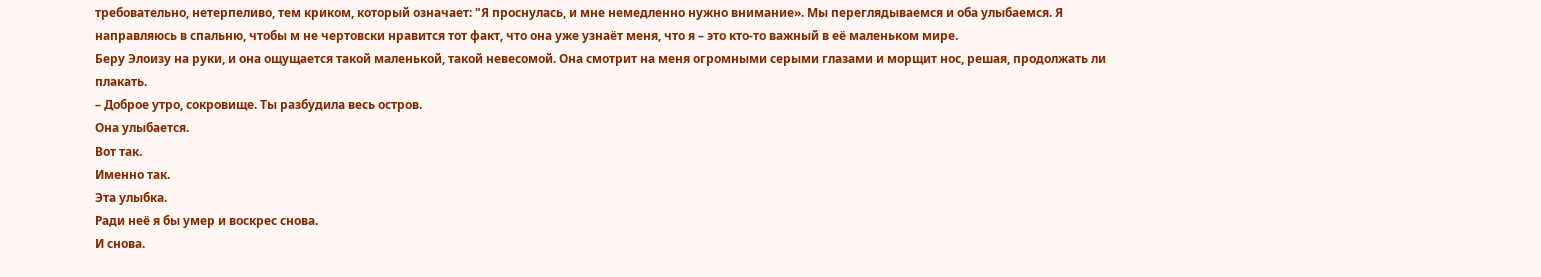требовательно, нетерпеливо, тем криком, который означает: "Я проснулась, и мне немедленно нужно внимание». Мы переглядываемся и оба улыбаемся. Я направляюсь в спальню, чтобы м не чертовски нравится тот факт, что она уже узнаёт меня, что я – это кто-то важный в её маленьком мире.
Беру Элоизу на руки, и она ощущается такой маленькой, такой невесомой. Она смотрит на меня огромными серыми глазами и морщит нос, решая, продолжать ли плакать.
– Доброе утро, сокровище. Ты разбудила весь остров.
Она улыбается.
Вот так.
Именно так.
Эта улыбка.
Ради неё я бы умер и воскрес снова.
И снова.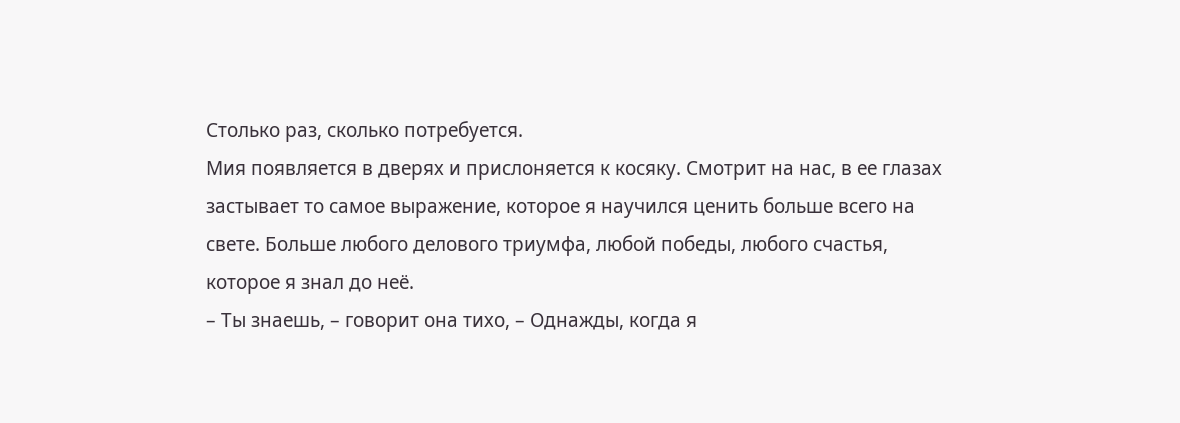Столько раз, сколько потребуется.
Мия появляется в дверях и прислоняется к косяку. Смотрит на нас, в ее глазах застывает то самое выражение, которое я научился ценить больше всего на свете. Больше любого делового триумфа, любой победы, любого счастья, которое я знал до неё.
– Ты знаешь, – говорит она тихо, – Однажды, когда я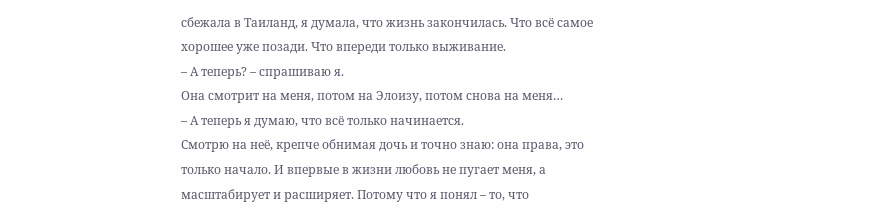сбежала в Таиланд, я думала, что жизнь закончилась. Что всё самое хорошее уже позади. Что впереди только выживание.
– А теперь? – спрашиваю я.
Она смотрит на меня, потом на Элоизу, потом снова на меня…
– А теперь я думаю, что всё только начинается.
Смотрю на неё, крепче обнимая дочь и точно знаю: она права, это только начало. И впервые в жизни любовь не пугает меня, а масштабирует и расширяет. Потому что я понял – то, что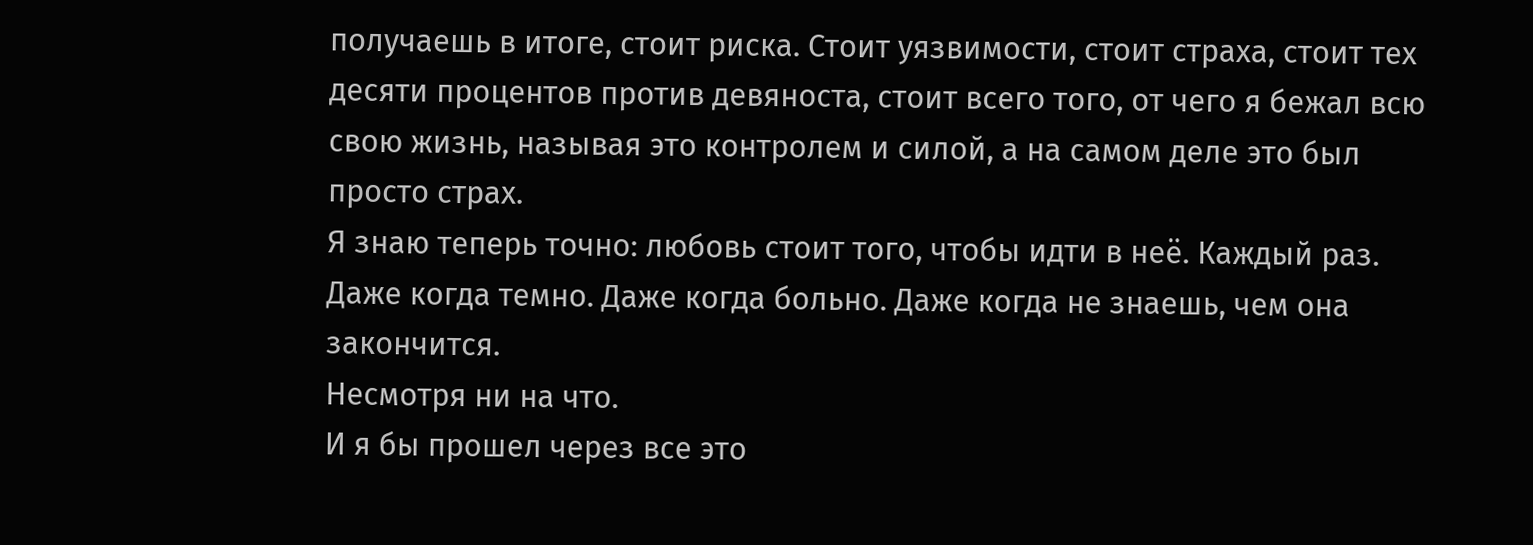получаешь в итоге, стоит риска. Стоит уязвимости, стоит страха, стоит тех десяти процентов против девяноста, стоит всего того, от чего я бежал всю свою жизнь, называя это контролем и силой, а на самом деле это был просто страх.
Я знаю теперь точно: любовь стоит того, чтобы идти в неё. Каждый раз. Даже когда темно. Даже когда больно. Даже когда не знаешь, чем она закончится.
Несмотря ни на что.
И я бы прошел через все это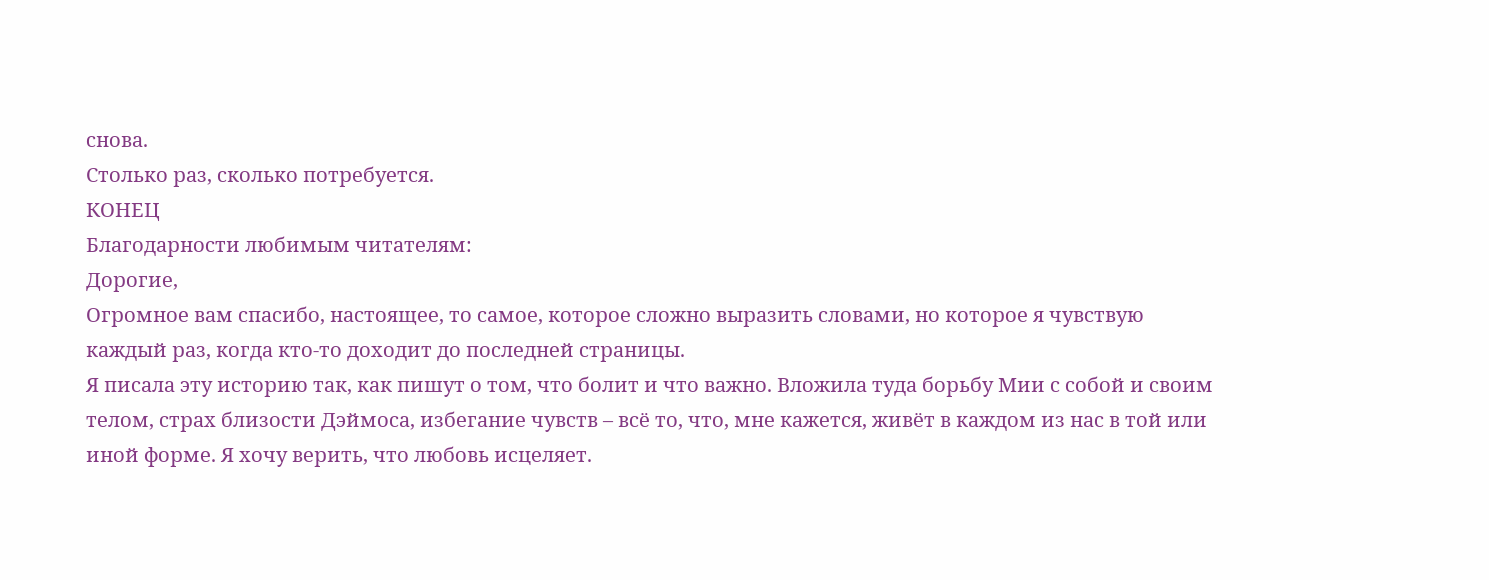снова.
Столько раз, сколько потребуется.
КОНЕЦ
Благодарности любимым читателям:
Дорогие,
Огромное вам спасибо, настоящее, то самое, которое сложно выразить словами, но которое я чувствую каждый раз, когда кто-то доходит до последней страницы.
Я писала эту историю так, как пишут о том, что болит и что важно. Вложила туда борьбу Мии с собой и своим телом, страх близости Дэймоса, избегание чувств – всё то, что, мне кажется, живёт в каждом из нас в той или иной форме. Я хочу верить, что любовь исцеляет.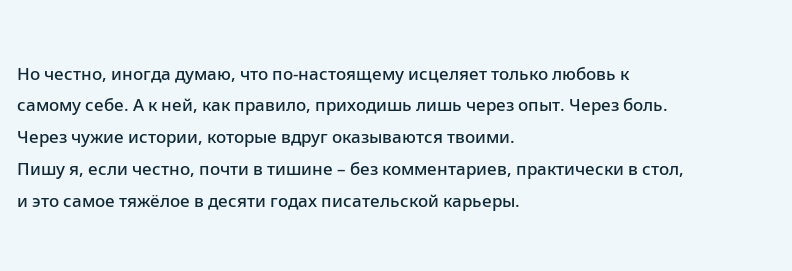Но честно, иногда думаю, что по-настоящему исцеляет только любовь к самому себе. А к ней, как правило, приходишь лишь через опыт. Через боль. Через чужие истории, которые вдруг оказываются твоими.
Пишу я, если честно, почти в тишине – без комментариев, практически в стол, и это самое тяжёлое в десяти годах писательской карьеры.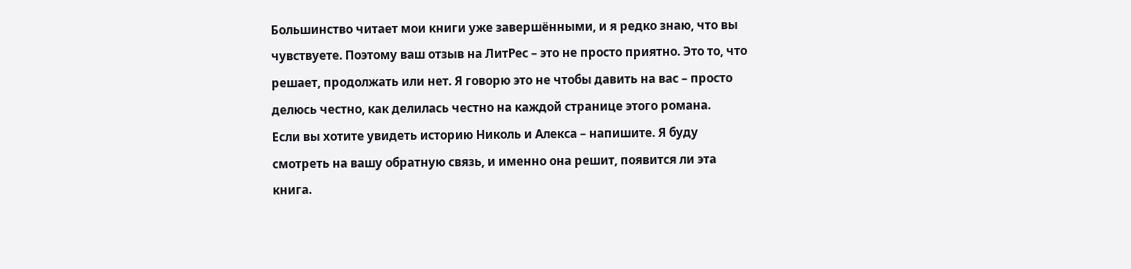Большинство читает мои книги уже завершёнными, и я редко знаю, что вы чувствуете. Поэтому ваш отзыв на ЛитРес – это не просто приятно. Это то, что решает, продолжать или нет. Я говорю это не чтобы давить на вас – просто делюсь честно, как делилась честно на каждой странице этого романа.
Если вы хотите увидеть историю Николь и Алекса – напишите. Я буду смотреть на вашу обратную связь, и именно она решит, появится ли эта книга.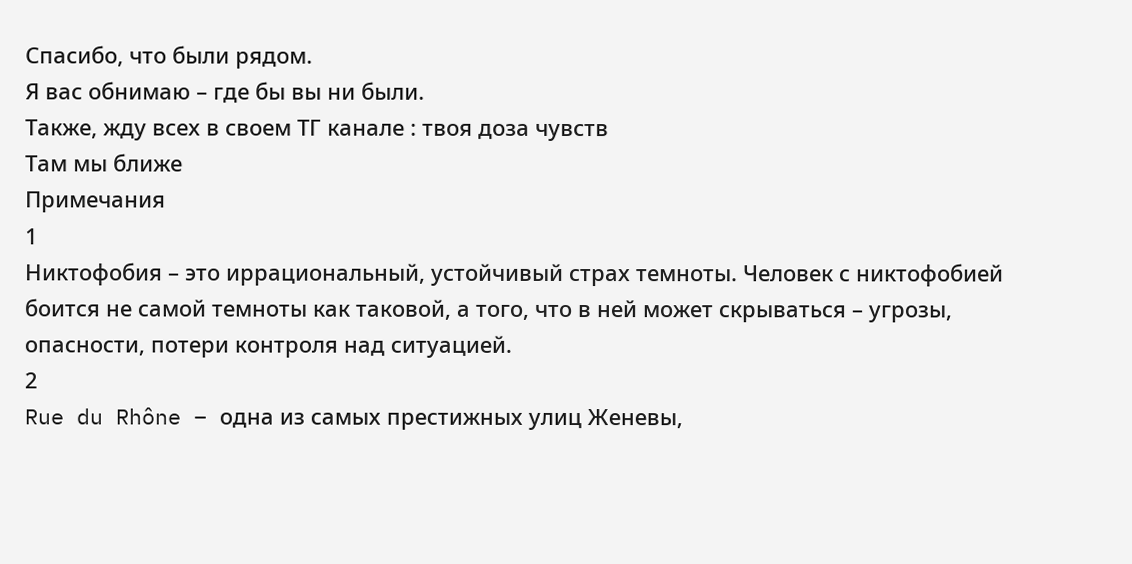Спасибо, что были рядом.
Я вас обнимаю – где бы вы ни были.
Также, жду всех в своем ТГ канале : твоя доза чувств
Там мы ближе
Примечания
1
Никтофобия – это иррациональный, устойчивый страх темноты. Человек с никтофобией боится не самой темноты как таковой, а того, что в ней может скрываться – угрозы, опасности, потери контроля над ситуацией.
2
Rue du Rhône – одна из самых престижных улиц Женевы,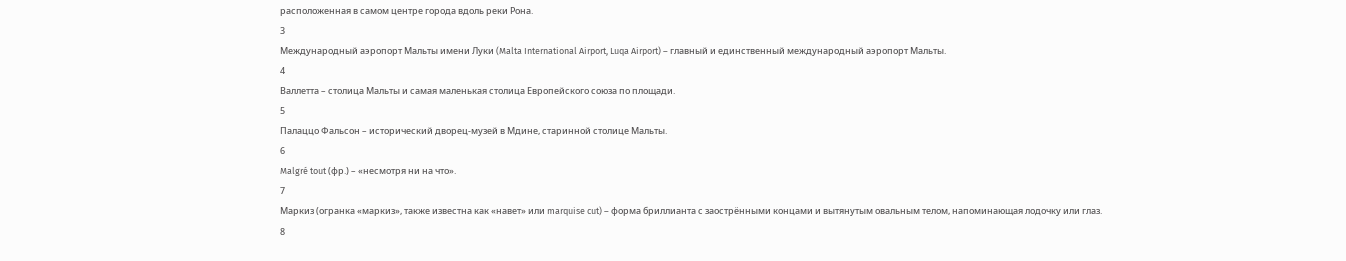расположенная в самом центре города вдоль реки Рона.
3
Международный аэропорт Мальты имени Луки (Malta International Airport, Luqa Airport) – главный и единственный международный аэропорт Мальты.
4
Валлетта – столица Мальты и самая маленькая столица Европейского союза по площади.
5
Палаццо Фальсон – исторический дворец-музей в Мдине, старинной столице Мальты.
6
Malgré tout (фр.) – «несмотря ни на что».
7
Маркиз (огранка «маркиз», также известна как «навет» или marquise cut) – форма бриллианта с заострёнными концами и вытянутым овальным телом, напоминающая лодочку или глаз.
8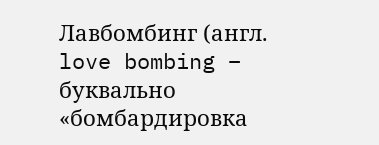Лавбомбинг (англ. love bombing – буквально «бомбардировка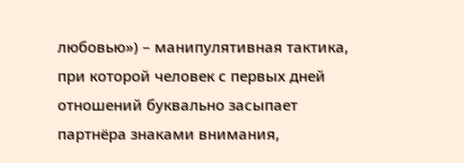любовью») – манипулятивная тактика, при которой человек с первых дней отношений буквально засыпает партнёра знаками внимания,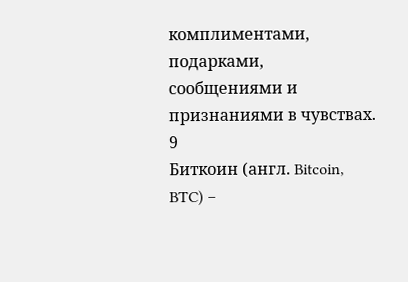комплиментами, подарками, сообщениями и признаниями в чувствах.
9
Биткоин (англ. Bitcoin, BTC) –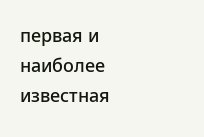первая и наиболее известная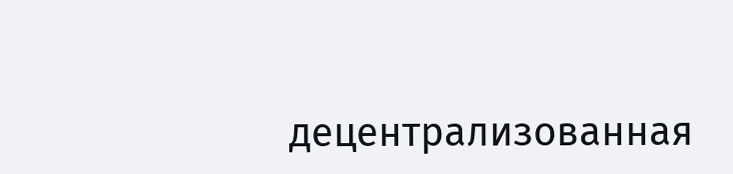децентрализованная